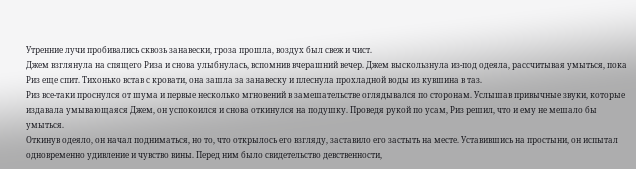Утренние лучи пробивались сквозь занавески, гроза прошла, воздух был свеж и чист.
Джем взглянула на спящего Риза и снова улыбнулась, вспомнив вчерашний вечер. Джем выскользнула из-под одеяла, рассчитывая умыться, пока Риз еще спит. Тихонько встав с кровати, она зашла за занавеску и плеснула прохладной воды из кувшина в таз.
Риз все-таки проснулся от шума и первые несколько мгновений в замешательстве оглядывался по сторонам. Услышав привычные звуки, которые издавала умывающаяся Джем, он успокоился и снова откинулся на подушку. Проведя рукой по усам, Риз решил, что и ему не мешало бы умыться.
Откинув одеяло, он начал подниматься, но то, что открылось его взгляду, заставило его застыть на месте. Уставившись на простыни, он испытал одновременно удивление и чувство вины. Перед ним было свидетельство девственности,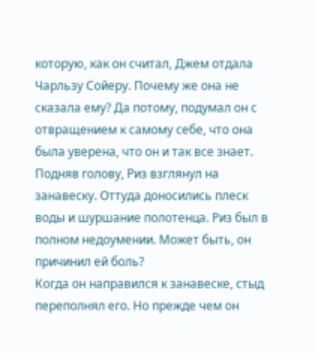которую, как он считал, Джем отдала Чарльзу Сойеру. Почему же она не сказала ему? Да потому, подумал он с отвращением к самому себе, что она была уверена, что он и так все знает. Подняв голову, Риз взглянул на занавеску. Оттуда доносились плеск воды и шуршание полотенца. Риз был в полном недоумении. Может быть, он причинил ей боль?
Когда он направился к занавеске, стыд переполнял его. Но прежде чем он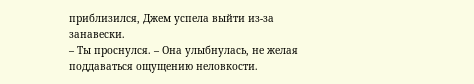приблизился, Джем успела выйти из-за занавески.
– Ты проснулся. – Она улыбнулась, не желая поддаваться ощущению неловкости.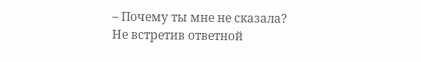– Почему ты мне не сказала?
Не встретив ответной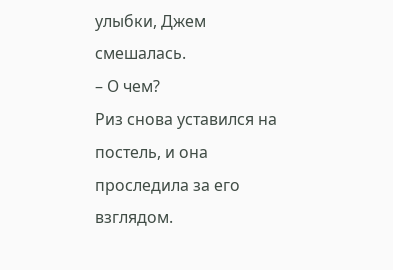улыбки, Джем смешалась.
– О чем?
Риз снова уставился на постель, и она проследила за его взглядом.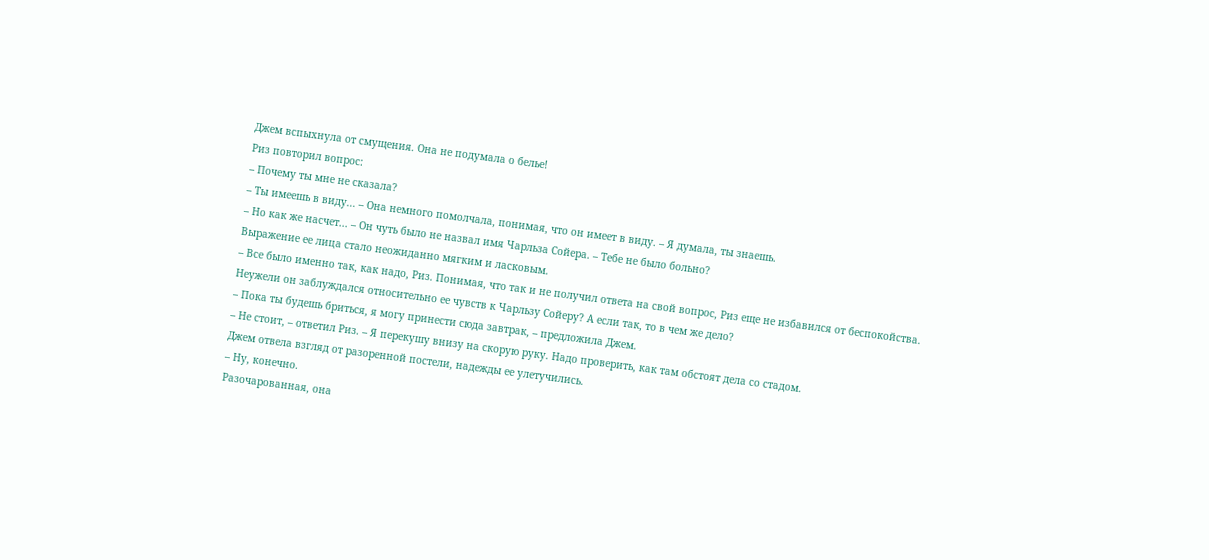Джем вспыхнула от смущения. Она не подумала о белье!
Риз повторил вопрос:
– Почему ты мне не сказала?
– Ты имеешь в виду... – Она немного помолчала, понимая, что он имеет в виду. – Я думала, ты знаешь.
– Но как же насчет... – Он чуть было не назвал имя Чарльза Сойера. – Тебе не было больно?
Выражение ее лица стало неожиданно мягким и ласковым.
– Все было именно так, как надо, Риз. Понимая, что так и не получил ответа на свой вопрос, Риз еще не избавился от беспокойства. Неужели он заблуждался относительно ее чувств к Чарльзу Сойеру? А если так, то в чем же дело?
– Пока ты будешь бриться, я могу принести сюда завтрак, – предложила Джем.
– Не стоит, – ответил Риз. – Я перекушу внизу на скорую руку. Надо проверить, как там обстоят дела со стадом.
Джем отвела взгляд от разоренной постели, надежды ее улетучились.
– Ну, конечно.
Разочарованная, она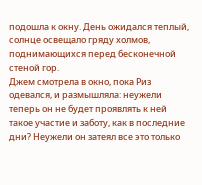подошла к окну. День ожидался теплый, солнце освещало гряду холмов, поднимающихся перед бесконечной стеной гор.
Джем смотрела в окно, пока Риз одевался, и размышляла: неужели теперь он не будет проявлять к ней такое участие и заботу, как в последние дни? Неужели он затеял все это только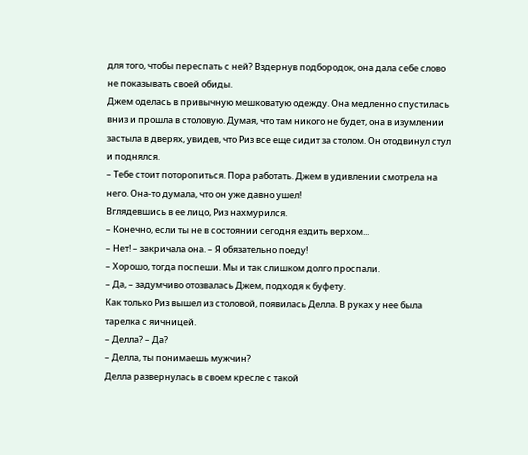для того, чтобы переспать с ней? Вздернув подбородок, она дала себе слово не показывать своей обиды.
Джем оделась в привычную мешковатую одежду. Она медленно спустилась вниз и прошла в столовую. Думая, что там никого не будет, она в изумлении застыла в дверях, увидев, что Риз все еще сидит за столом. Он отодвинул стул и поднялся.
– Тебе стоит поторопиться. Пора работать. Джем в удивлении смотрела на него. Она-то думала, что он уже давно ушел!
Вглядевшись в ее лицо, Риз нахмурился.
– Конечно, если ты не в состоянии сегодня ездить верхом...
– Нет! – закричала она. – Я обязательно поеду!
– Хорошо, тогда поспеши. Мы и так слишком долго проспали.
– Да, – задумчиво отозвалась Джем, подходя к буфету.
Как только Риз вышел из столовой, появилась Делла. В руках у нее была тарелка с яичницей.
– Делла? – Да?
– Делла, ты понимаешь мужчин?
Делла развернулась в своем кресле с такой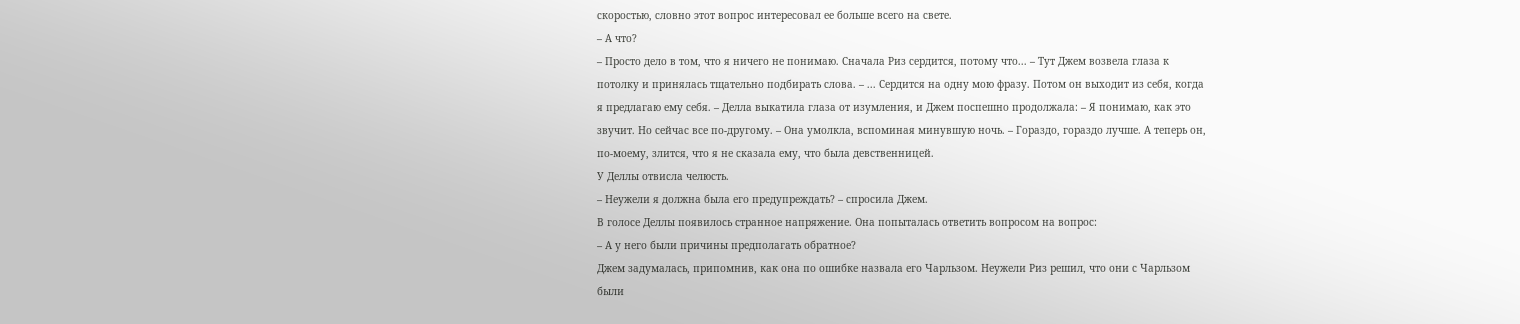скоростью, словно этот вопрос интересовал ее больше всего на свете.
– А что?
– Просто дело в том, что я ничего не понимаю. Сначала Риз сердится, потому что... – Тут Джем возвела глаза к потолку и принялась тщательно подбирать слова. – ... Сердится на одну мою фразу. Потом он выходит из себя, когда я предлагаю ему себя. – Делла выкатила глаза от изумления, и Джем поспешно продолжала: – Я понимаю, как это звучит. Но сейчас все по-другому. – Она умолкла, вспоминая минувшую ночь. – Гораздо, гораздо лучше. А теперь он, по-моему, злится, что я не сказала ему, что была девственницей.
У Деллы отвисла челюсть.
– Неужели я должна была его предупреждать? – спросила Джем.
В голосе Деллы появилось странное напряжение. Она попыталась ответить вопросом на вопрос:
– А у него были причины предполагать обратное?
Джем задумалась, припомнив, как она по ошибке назвала его Чарльзом. Неужели Риз решил, что они с Чарльзом были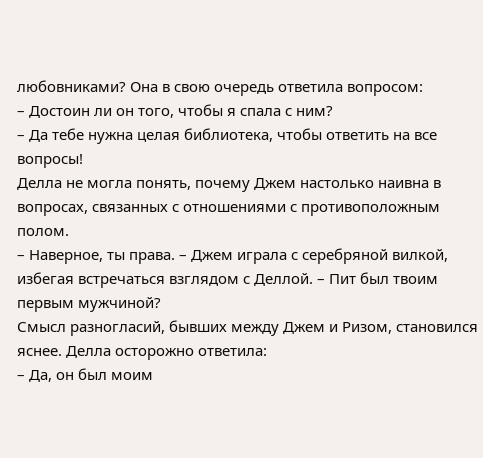любовниками? Она в свою очередь ответила вопросом:
– Достоин ли он того, чтобы я спала с ним?
– Да тебе нужна целая библиотека, чтобы ответить на все вопросы!
Делла не могла понять, почему Джем настолько наивна в вопросах, связанных с отношениями с противоположным полом.
– Наверное, ты права. – Джем играла с серебряной вилкой, избегая встречаться взглядом с Деллой. – Пит был твоим первым мужчиной?
Смысл разногласий, бывших между Джем и Ризом, становился яснее. Делла осторожно ответила:
– Да, он был моим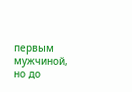первым мужчиной, но до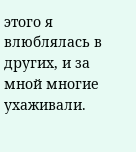этого я влюблялась в других, и за мной многие ухаживали.